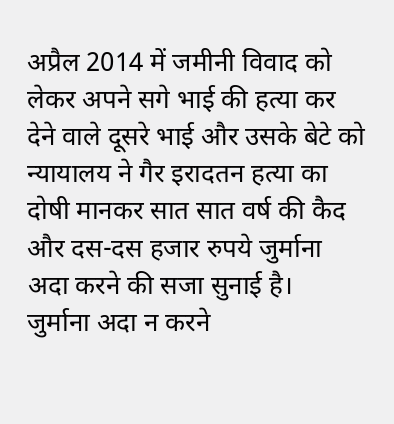अप्रैल 2014 में जमीनी विवाद को लेकर अपने सगे भाई की हत्या कर देने वाले दूसरे भाई और उसके बेटे को न्यायालय ने गैर इरादतन हत्या का दोषी मानकर सात सात वर्ष की कैद और दस-दस हजार रुपये जुर्माना अदा करने की सजा सुनाई है।
जुर्माना अदा न करने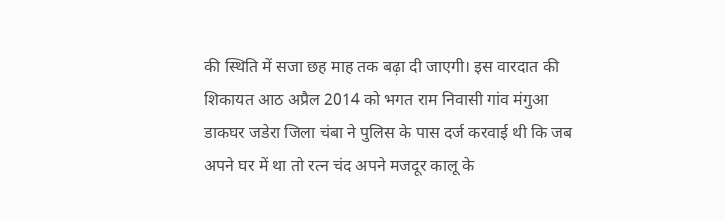की स्थिति में सजा छह माह तक बढ़ा दी जाएगी। इस वारदात की शिकायत आठ अप्रैल 2014 को भगत राम निवासी गांव मंगुआ डाकघर जडेरा जिला चंबा ने पुलिस के पास दर्ज करवाई थी कि जब अपने घर में था तो रत्न चंद अपने मजदूर कालू के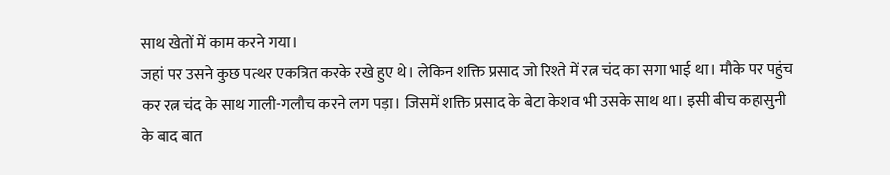साथ खेतों में काम करने गया।
जहां पर उसने कुछ पत्थर एकत्रित करके रखे हुए थे। लेकिन शक्ति प्रसाद जो रिश्ते में रत्न चंद का सगा भाई था। मौके पर पहुंच कर रत्न चंद के साथ गाली-गलौच करने लग पड़ा। जिसमें शक्ति प्रसाद के बेटा केशव भी उसके साथ था। इसी बीच कहासुनी के बाद बात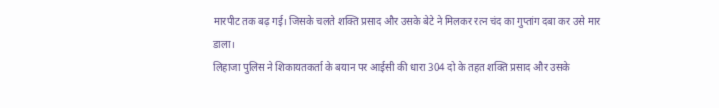मारपीट तक बढ़ गई। जिसके चलते शक्ति प्रसाद और उसके बेटे ने मिलकर रत्न चंद का गुप्तांग दबा कर उसे मार डाला।
लिहाजा पुलिस ने शिकायतकर्ता के बयान पर आईसी की धारा 304 दो के तहत शक्ति प्रसाद और उसके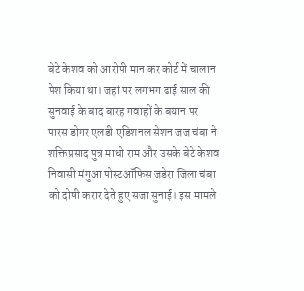बेटे केशव को आरोपी मान कर कोर्ट में चालान पेश किया था। जहां पर लगभग ढाई साल की सुनवाई के बाद बारह गवाहों के बयान पर पारस डोगर एलडी एडिशनल सेशन जज चंबा ने शक्तिप्रसाद पुत्र माधो राम और उसके बेटे केशव निवासी मंगुआ पोस्टऑफिस जडेरा जिला चंबा को दोषी करार देते हुए सजा सुनाई। इस मामले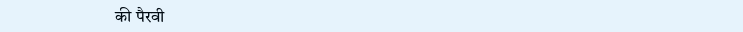की पैरवी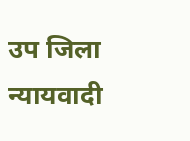उप जिला न्यायवादी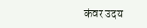कंवर उदय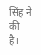सिंह ने की है।